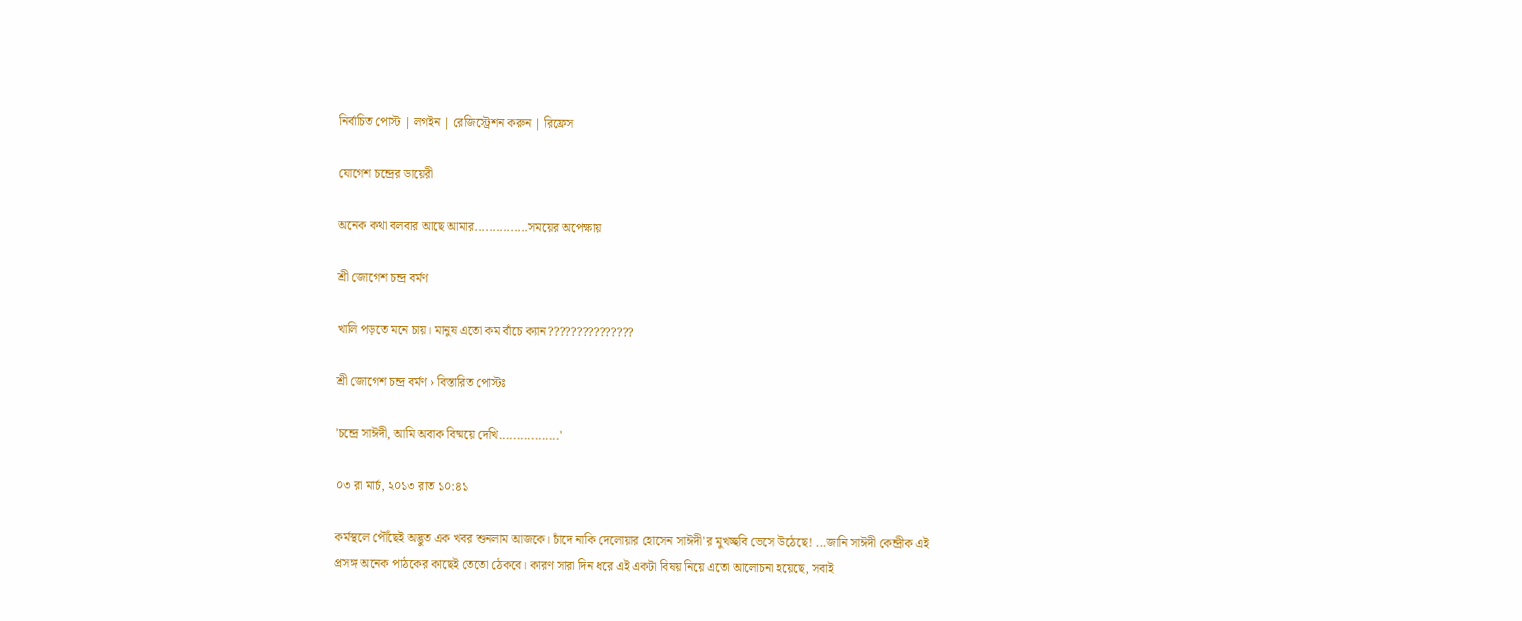নির্বাচিত পোস্ট | লগইন | রেজিস্ট্রেশন করুন | রিফ্রেস

যোগেশ চন্দ্রের ডায়েরী

অনেক কথা বলবার আছে আমার...............সময়ের অপেক্ষায়

শ্রী জোগেশ চন্দ্র বর্মণ

খালি পড়তে মনে চায়। মানুষ এতো কম বাঁচে ক্যান???????????????

শ্রী জোগেশ চন্দ্র বর্মণ › বিস্তারিত পোস্টঃ

'চন্দ্রে সাঈদী, আমি অবাক বিষ্ময়ে দেখি.................'

০৩ রা মার্চ, ২০১৩ রাত ১০:৪১

কর্মস্থলে পৌঁছেই অদ্ভুত এক খবর শুনলাম আজকে। চাঁদে নাকি দেলোয়ার হোসেন সাঈদী'র মুখচ্ছবি ভেসে উঠেছে! ...জানি সাঈদী কেন্দ্রীক এই প্রসঙ্গ অনেক পাঠকের কাছেই তেতো ঠেকবে। কারণ সারা দিন ধরে এই একটা বিষয় নিয়ে এতো আলোচনা হয়েছে, সবাই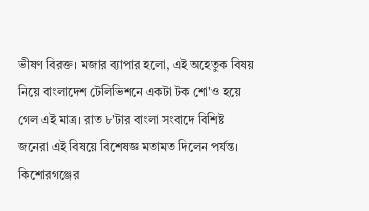ভীষণ বিরক্ত। মজার ব্যাপার হলো, এই অহেতুক বিষয় নিয়ে বাংলাদেশ টেলিভিশনে একটা টক শো'ও হয়ে গেল এই মাত্র। রাত ৮'টার বাংলা সংবাদে বিশিষ্ট জনেরা এই বিষয়ে বিশেষজ্ঞ মতামত দিলেন পর্যন্ত। কিশোরগঞ্জের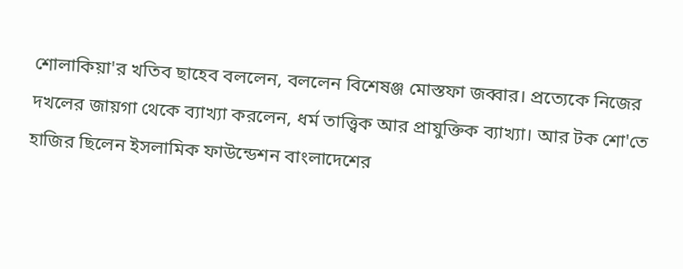শোলাকিয়া'র খতিব ছাহেব বললেন, বললেন বিশেষঞ্জ মোস্তফা জব্বার। প্রত্যেকে নিজের দখলের জায়গা থেকে ব্যাখ্যা করলেন, ধর্ম তাত্ত্বিক আর প্রাযুক্তিক ব্যাখ্যা। আর টক শো'তে হাজির ছিলেন ইসলামিক ফাউন্ডেশন বাংলাদেশের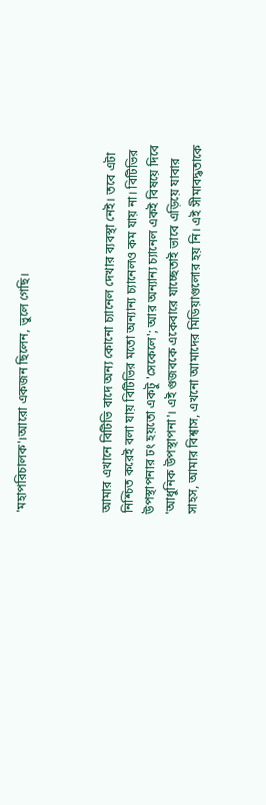'মহাপরিচালক'।আরো একজন ছিলেন, ভুলে গেছি।



আমার এখানে বিটিভি বাদে অন্য কোনো চ্যানেল দেখার ব্যবস্থা নেই। তবে এটা নিশ্চিত করেই বলা যায় বিটিভির মতো অন্যান্য চ্যানেলও কম যায় না। বিটিভির উপস্থাপনার ঢং হয়তো একটু 'সেকেলে'; আর অন্যান্য চ্যানেল একই বিষয়ে দিবে 'আধুনিক উপস্থাপনা'। এই গুজবকে একেবারে যাচ্ছেতাই ভাবে এড়িয়ে যাবার সাহস, আমার বিশ্বাস, এখনো আমাদের মিডিয়াগুলোর হয় নি। এই সীমাবদ্ধতাকে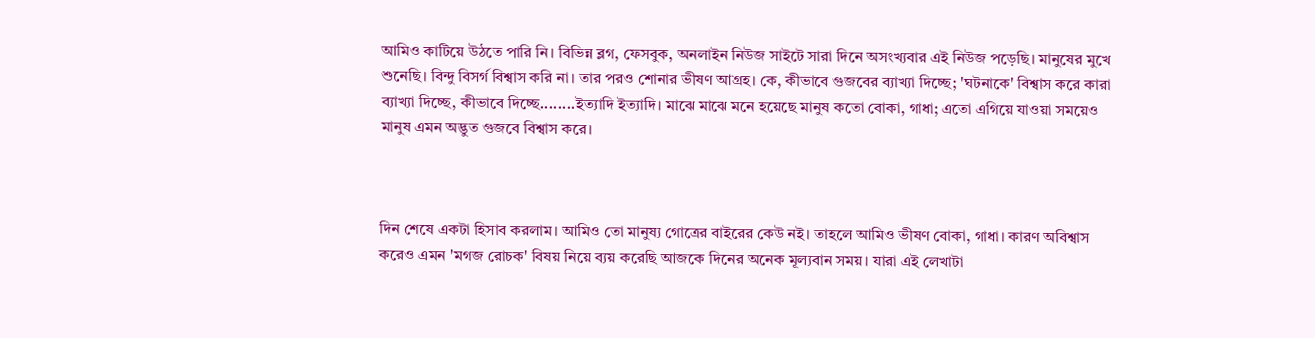আমিও কাটিয়ে উঠতে পারি নি। বিভিন্ন ব্লগ, ফেসবুক, অনলাইন নিউজ সাইটে সারা দিনে অসংখ্যবার এই নিউজ পড়েছি। মানুষের মুখে শুনেছি। বিন্দু বিসর্গ বিশ্বাস করি না। তার পরও শোনার ভীষণ আগ্রহ। কে, কীভাবে গুজবের ব্যাখ্যা দিচ্ছে; 'ঘটনাকে' বিশ্বাস করে কারা ব্যাখ্যা দিচ্ছে, কীভাবে দিচ্ছে........ইত্যাদি ইত্যাদি। মাঝে মাঝে মনে হয়েছে মানুষ কতো বোকা, গাধা; এতো এগিয়ে যাওয়া সময়েও মানুষ এমন অদ্ভুত গুজবে বিশ্বাস করে।



দিন শেষে একটা হিসাব করলাম। আমিও তো মানুষ্য গোত্রের বাইরের কেউ নই। তাহলে আমিও ভীষণ বোকা, গাধা। কারণ অবিশ্বাস করেও এমন 'মগজ রোচক' বিষয় নিয়ে ব্যয় করেছি আজকে দিনের অনেক মূল্যবান সময়। যারা এই লেখাটা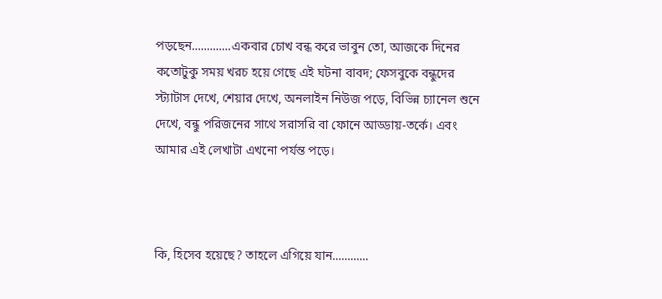পড়ছেন.............একবার চোখ বন্ধ করে ভাবুন তো, আজকে দিনের কতোটুকু সময় খরচ হয়ে গেছে এই ঘটনা বাবদ; ফেসবুকে বন্ধুদের স্ট্যাটাস দেখে, শেয়ার দেখে, অনলাইন নিউজ পড়ে, বিভিন্ন চ্যানেল শুনে দেখে, বন্ধু পরিজনের সাথে সরাসরি বা ফোনে আড্ডায়-তর্কে। এবং আমার এই লেখাটা এখনো পর্যন্ত পড়ে।



কি, হিসেব হয়েছে? তাহলে এগিয়ে যান............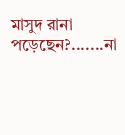মাসুদ রানা পড়েছেন?.......না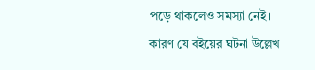পড়ে থাকলেও সমস্যা নেই। কারণ যে বইয়ের ঘটনা উল্লেখ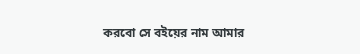করবো সে বইয়ের নাম আমার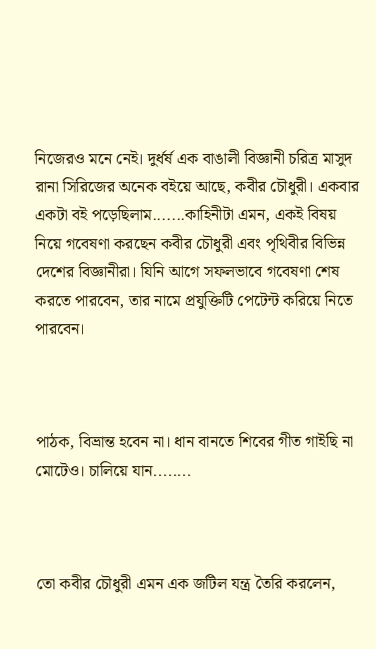নিজেরও মনে নেই। দুর্ধর্ষ এক বাঙালী বিজ্ঞানী চরিত্র মাসুদ রানা সিরিজের অনেক বইয়ে আছে, কবীর চৌধুরী। একবার একটা বই পড়েছিলাম.......কাহিনীটা এমন, একই বিষয় নিয়ে গবেষণা করছেন কবীর চৌধুরী এবং পৃথিবীর বিভিন্ন দেশের বিজ্ঞানীরা। যিনি আগে সফলভাবে গবেষণা শেষ করতে পারবেন, তার নামে প্রযুক্তিটি পেটেন্ট করিয়ে নিতে পারবেন।



পাঠক, বিভ্রান্ত হবেন না। ধান বানতে শিবের গীত গাইছি না মোটেও। চালিয়ে যান........



তো কবীর চৌধুরী এমন এক জটিল যন্ত্র তৈরি করলেন,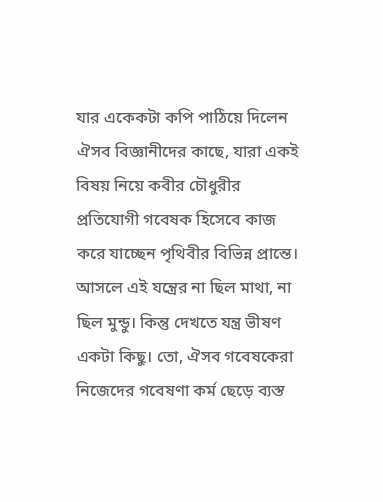যার একেকটা কপি পাঠিয়ে দিলেন ঐসব বিজ্ঞানীদের কাছে, যারা একই বিষয় নিয়ে কবীর চৌধুরীর প্রতিযোগী গবেষক হিসেবে কাজ করে যাচ্ছেন পৃথিবীর বিভিন্ন প্রান্তে। আসলে এই যন্ত্রের না ছিল মাথা, না ছিল মুন্ডু। কিন্তু দেখতে যন্ত্র ভীষণ একটা কিছু। তো, ঐসব গবেষকেরা নিজেদের গবেষণা কর্ম ছেড়ে ব্যস্ত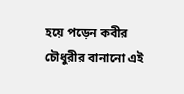হয়ে পড়েন কবীর চৌধুরীর বানানো এই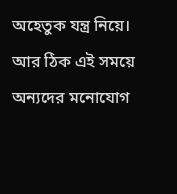অহেতুক যন্ত্র নিয়ে। আর ঠিক এই সময়ে অন্যদের মনোযোগ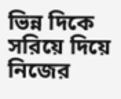ভিন্ন দিকে সরিয়ে দিয়ে নিজের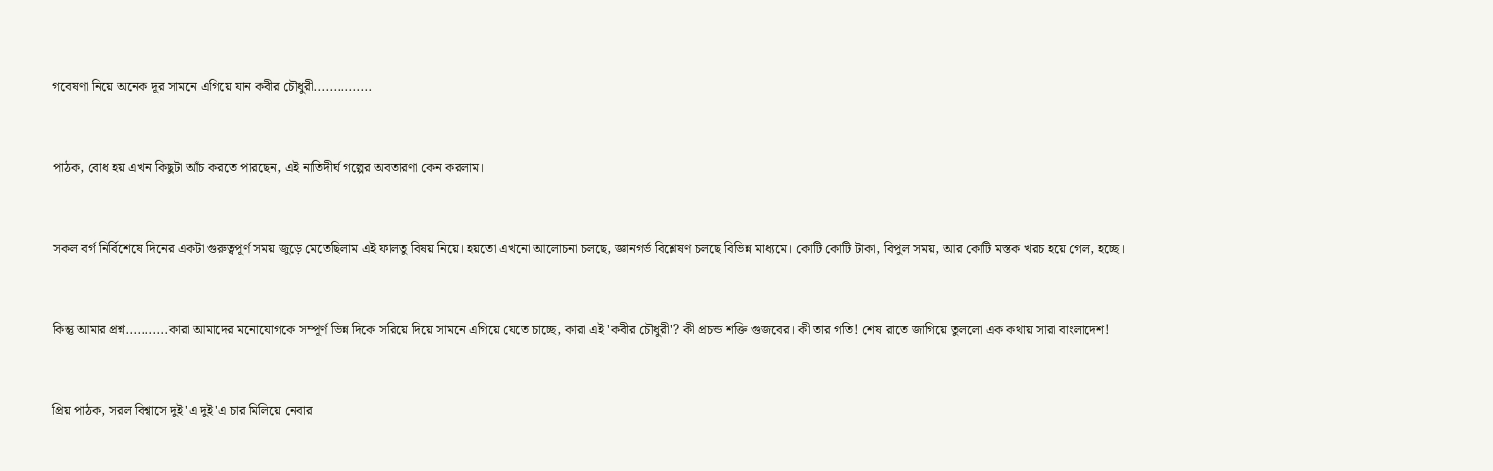গবেষণা নিয়ে অনেক দূর সামনে এগিয়ে যান কবীর চৌধুরী...............



পাঠক, বোধ হয় এখন কিছুটা আঁচ করতে পারছেন, এই নাতিদীর্ঘ গল্পের অবতারণা কেন করলাম।



সকল বর্গ নির্বিশেষে দিনের একটা গুরুত্বপূর্ণ সময় জুড়ে মেতেছিলাম এই ফালতু বিষয় নিয়ে। হয়তো এখনো আলোচনা চলছে, জ্ঞানগর্ভ বিশ্লেষণ চলছে বিভিন্ন মাধ্যমে। কোটি কোটি টাকা, বিপুল সময়, আর কোটি মস্তক খরচ হয়ে গেল, হচ্ছে।



কিন্তু আমার প্রশ্ন...........কারা আমাদের মনোযোগকে সম্পূর্ণ ভিন্ন দিকে সরিয়ে দিয়ে সামনে এগিয়ে যেতে চাচ্ছে, কারা এই 'কবীর চৌধুরী'? কী প্রচন্ড শক্তি গুজবের। কী তার গতি‍! শেষ রাতে জাগিয়ে তুললো এক কথায় সারা বাংলাদেশ!



প্রিয় পাঠক, সরল বিশ্বাসে দুই'এ দুই'এ চার মিলিয়ে নেবার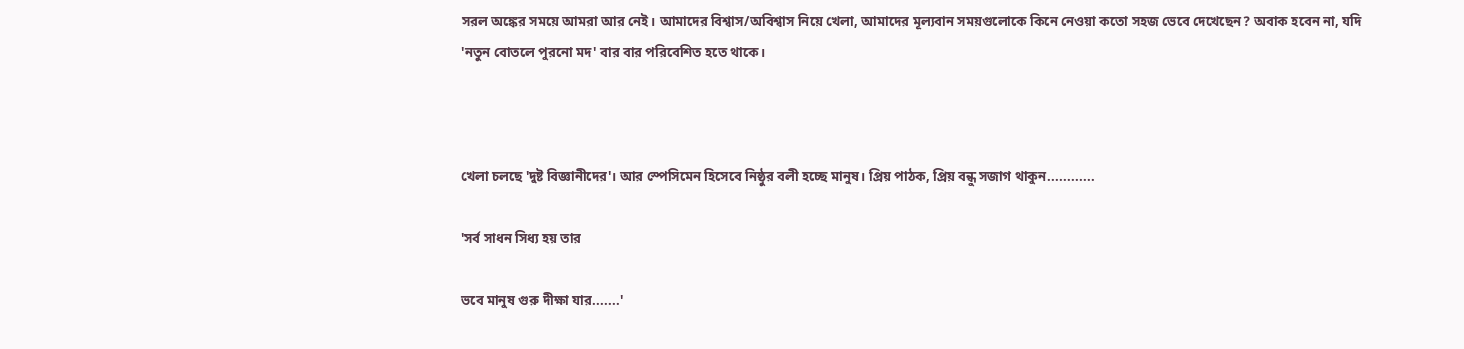সরল অঙ্কের সময়ে আমরা আর নেই। আমাদের বিশ্বাস/অবিশ্বাস নিয়ে খেলা, আমাদের মূল্যবান সময়গুলোকে কিনে নেওয়া কতো সহজ ভেবে দেখেছেন? অবাক হবেন না, যদি 'নতুন বোতলে পুরনো মদ' বার বার পরিবেশিত হতে থাকে।



খেলা চলছে 'দুষ্ট বিজ্ঞানীদের'। আর স্পেসিমেন হিসেবে নিষ্ঠুর বলী হচ্ছে মানুষ। প্রিয় পাঠক, প্রিয় বন্ধু সজাগ থাকুন............

'সর্ব সাধন সিধ্য হয় তার

ভবে মানুষ গুরু দীক্ষা যার.......'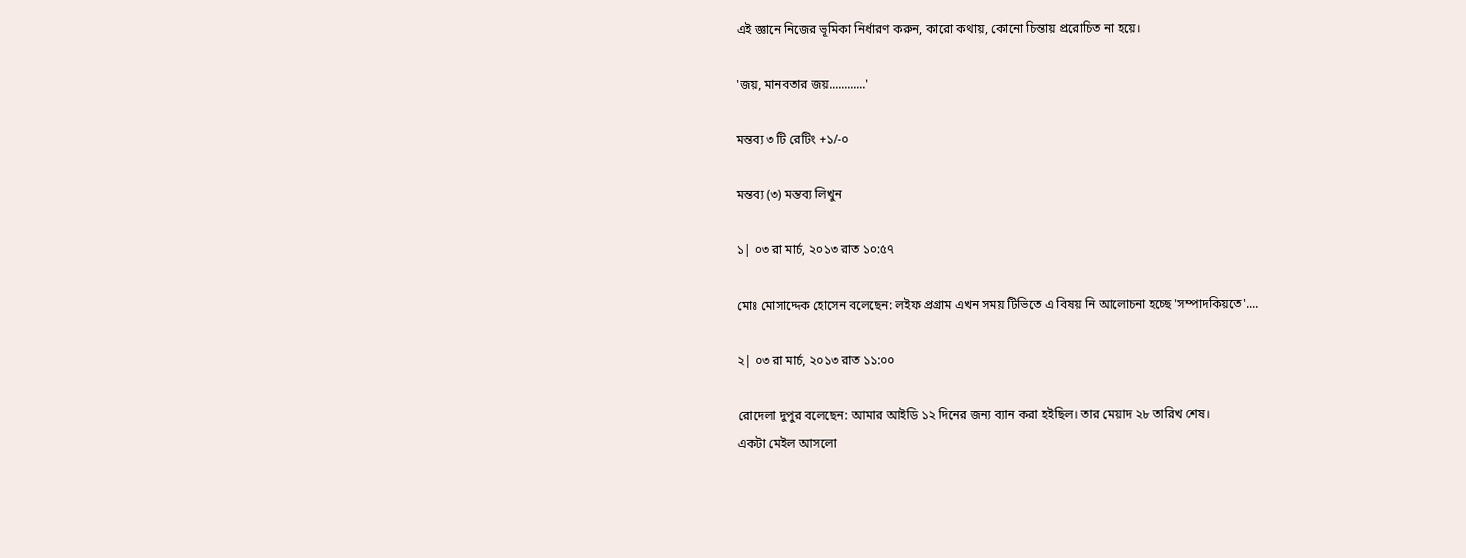এই জ্ঞানে নিজের ভূমিকা নির্ধারণ করুন, কারো কথায়, কোনো চিন্তায় প্ররোচিত না হয়ে।

'জয়, মানবতার জয়............'

মন্তব্য ৩ টি রেটিং +১/-০

মন্তব্য (৩) মন্তব্য লিখুন

১| ০৩ রা মার্চ, ২০১৩ রাত ১০:৫৭

মোঃ মোসাদ্দেক হোসেন বলেছেন: লইফ প্রগ্রাম এখন সময় টিভিতে এ বিষয় নি আলোচনা হচ্ছে 'সম্পাদকিয়তে'....

২| ০৩ রা মার্চ, ২০১৩ রাত ১১:০০

রোদেলা দুপুর বলেছেন: আমার আইডি ১২ দিনের জন্য ব্যান করা হইছিল। তার মেয়াদ ২৮ তারিখ শেষ।
একটা মেইল আসলো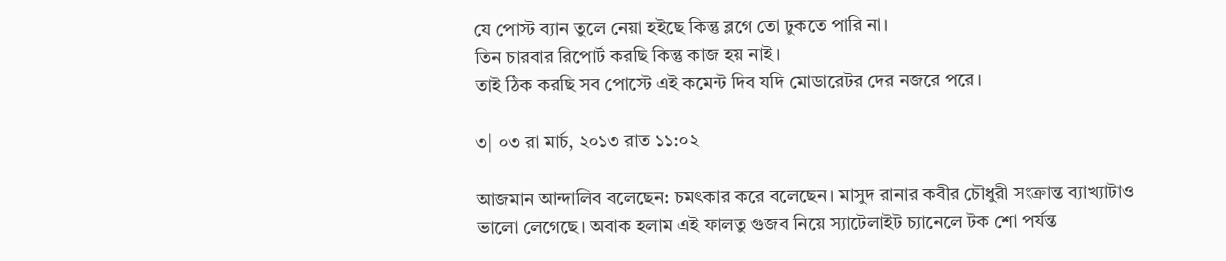যে পোস্ট ব্যান তুলে নেয়া হইছে কিন্তু ব্লগে তো ঢুকতে পারি না।
তিন চারবার রিপোর্ট করছি কিন্তু কাজ হয় নাই।
তাই ঠিক করছি সব পোস্টে এই কমেন্ট দিব যদি মোডারেটর দের নজরে পরে।

৩| ০৩ রা মার্চ, ২০১৩ রাত ১১:০২

আজমান আন্দালিব বলেছেন: চমৎকার করে বলেছেন। মাসুদ রানার কবীর চৌধুরী সংক্রান্ত ব্যাখ্যাটাও ভালো লেগেছে। অবাক হলাম এই ফালতু গুজব নিয়ে স্যাটেলাইট চ্যানেলে টক শো পর্যন্ত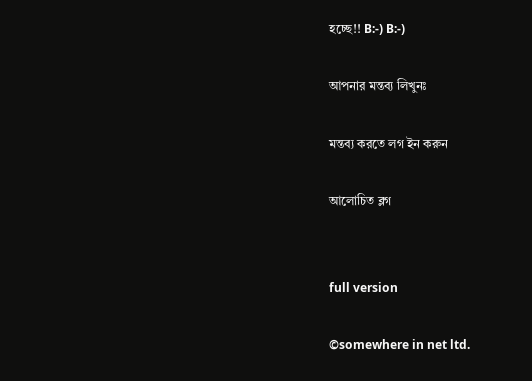হচ্ছে!! B:-) B:-)

আপনার মন্তব্য লিখুনঃ

মন্তব্য করতে লগ ইন করুন

আলোচিত ব্লগ


full version

©somewhere in net ltd.